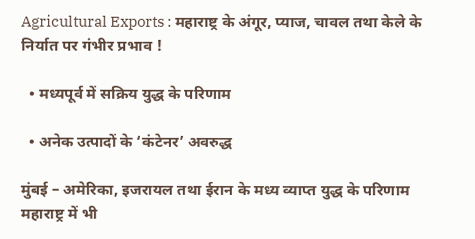Agricultural Exports : महाराष्ट्र के अंगूर, प्याज, चावल तथा केले के निर्यात पर गंभीर प्रभाव !

  • मध्यपूर्व में सक्रिय युद्ध के परिणाम

  • अनेक उत्पादों के ‘कंटेनर’ अवरुद्ध

मुंबई – अमेरिका, इजरायल तथा ईरान के मध्य व्याप्त युद्ध के परिणाम महाराष्ट्र में भी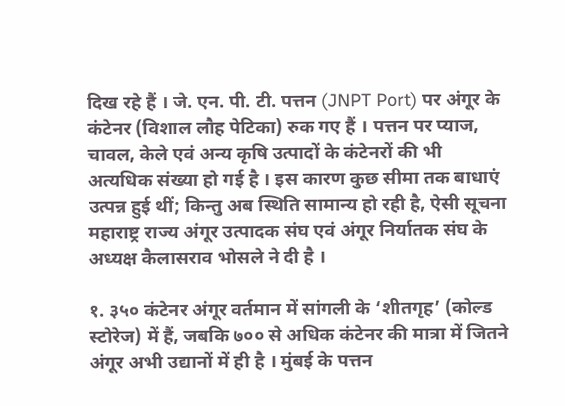दिख रहे हैं । जे. एन. पी. टी. पत्तन (JNPT Port) पर अंगूर के कंटेनर (विशाल लौह पेटिका) रुक गए हैं । पत्तन पर प्याज, चावल, केले एवं अन्य कृषि उत्पादों के कंटेनरों की भी अत्यधिक संख्या हो गई है । इस कारण कुछ सीमा तक बाधाएं उत्पन्न हुई थीं; किन्तु अब स्थिति सामान्य हो रही है, ऐसी सूचना महाराष्ट्र राज्य अंगूर उत्पादक संघ एवं अंगूर निर्यातक संघ के अध्यक्ष कैलासराव भोसले ने दी है ।

१. ३५० कंटेनर अंगूर वर्तमान में सांगली के ‘शीतगृह’ (कोल्ड स्टोरेज) में हैं, जबकि ७०० से अधिक कंटेनर की मात्रा में जितने अंगूर अभी उद्यानों में ही है । मुंबई के पत्तन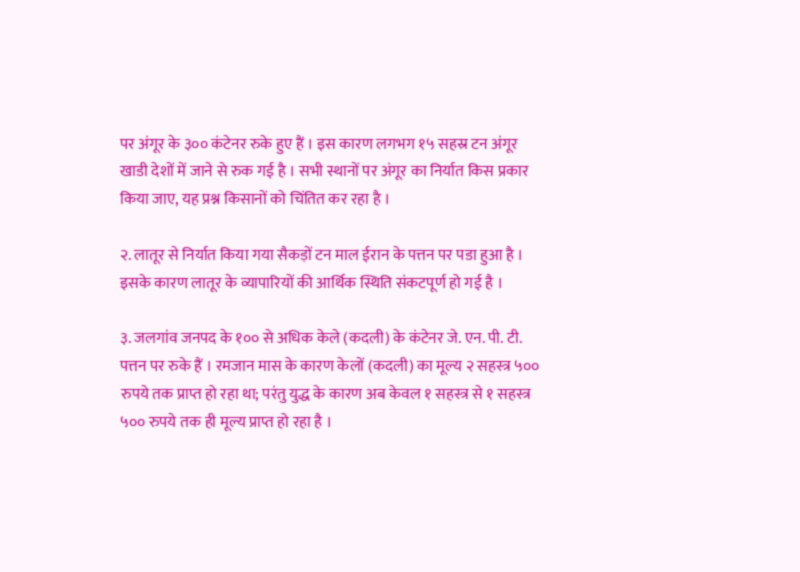पर अंगूर के ३०० कंटेनर रुके हुए हैं । इस कारण लगभग १५ सहस्र टन अंगूर खाडी देशों में जाने से रुक गई है । सभी स्थानों पर अंगूर का निर्यात किस प्रकार किया जाए, यह प्रश्न किसानों को चिंतित कर रहा है ।

२. लातूर से निर्यात किया गया सैकड़ों टन माल ईरान के पत्तन पर पडा हुआ है । इसके कारण लातूर के व्यापारियों की आर्थिक स्थिति संकटपूर्ण हो गई है ।

३. जलगांव जनपद के १०० से अधिक केले (कदली) के कंटेनर जे. एन. पी. टी. पत्तन पर रुके हैं । रमजान मास के कारण केलों (कदली) का मूल्य २ सहस्त्र ५०० रुपये तक प्राप्त हो रहा था; परंतु युद्ध के कारण अब केवल १ सहस्त्र से १ सहस्त्र ५०० रुपये तक ही मूल्य प्राप्त हो रहा है ।